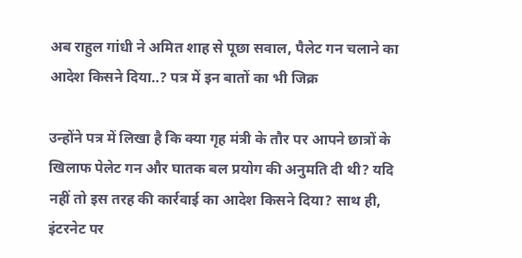अब राहुल गांधी ने अमित शाह से पूछा सवाल, पैलेट गन चलाने का आदेश किसने दिया..? पत्र में इन बातों का भी जिक्र

उन्होंने पत्र में लिखा है कि क्या गृह मंत्री के तौर पर आपने छात्रों के खिलाफ पेलेट गन और घातक बल प्रयोग की अनुमति दी थी? यदि नहीं तो इस तरह की कार्रवाई का आदेश किसने दिया? साथ ही, इंटरनेट पर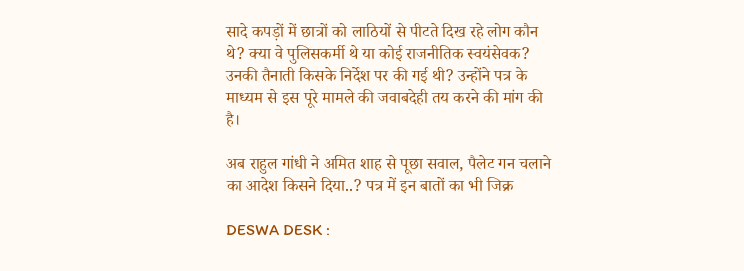सादे कपड़ों में छात्रों को लाठियों से पीटते दिख रहे लोग कौन थे? क्या वे पुलिसकर्मी थे या कोई राजनीतिक स्वयंसेवक? उनकी तैनाती किसके निर्देश पर की गई थी? उन्होंने पत्र के माध्यम से इस पूरे मामले की जवाबदेही तय करने की मांग की है।

अब राहुल गांधी ने अमित शाह से पूछा सवाल, पैलेट गन चलाने का आदेश किसने दिया..? पत्र में इन बातों का भी जिक्र

DESWA DESK :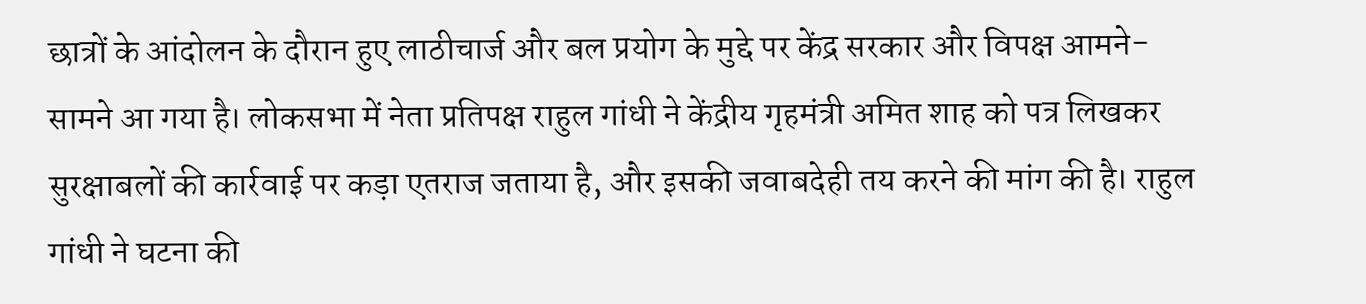छात्रों के आंदोलन के दौरान हुए लाठीचार्ज और बल प्रयोग के मुद्दे पर केंद्र सरकार और विपक्ष आमने-सामने आ गया है। लोकसभा में नेता प्रतिपक्ष राहुल गांधी ने केंद्रीय गृहमंत्री अमित शाह को पत्र लिखकर सुरक्षाबलों की कार्रवाई पर कड़ा एतराज जताया है, और इसकी जवाबदेही तय करने की मांग की है। राहुल गांधी ने घटना की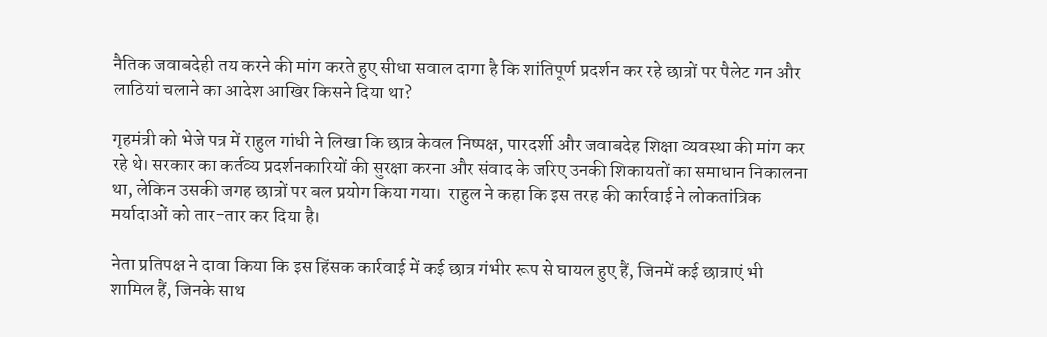नैतिक जवाबदेही तय करने की मांग करते हुए सीधा सवाल दागा है कि शांतिपूर्ण प्रदर्शन कर रहे छात्रों पर पैलेट गन और लाठियां चलाने का आदेश आखिर किसने दिया था?

गृहमंत्री को भेजे पत्र में राहुल गांधी ने लिखा कि छात्र केवल निष्पक्ष, पारदर्शी और जवाबदेह शिक्षा व्यवस्था की मांग कर रहे थे। सरकार का कर्तव्य प्रदर्शनकारियों की सुरक्षा करना और संवाद के जरिए उनकी शिकायतों का समाधान निकालना था, लेकिन उसकी जगह छात्रों पर बल प्रयोग किया गया।  राहुल ने कहा कि इस तरह की कार्रवाई ने लोकतांत्रिक मर्यादाओं को तार-तार कर दिया है।

नेता प्रतिपक्ष ने दावा किया कि इस हिंसक कार्रवाई में कई छात्र गंभीर रूप से घायल हुए हैं, जिनमें कई छात्राएं भी शामिल हैं, जिनके साथ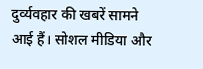दुर्व्यवहार की खबरें सामने आई हैं। सोशल मीडिया और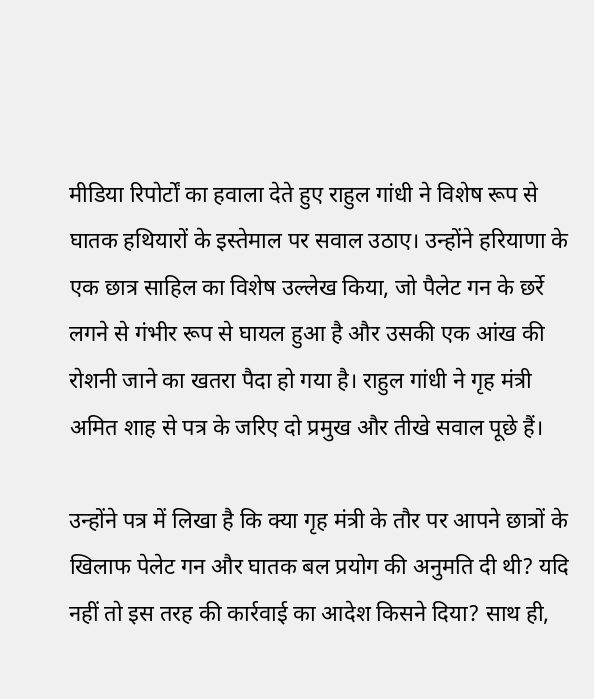मीडिया रिपोर्टों का हवाला देते हुए राहुल गांधी ने विशेष रूप से घातक हथियारों के इस्तेमाल पर सवाल उठाए। उन्होंने हरियाणा के एक छात्र साहिल का विशेष उल्लेख किया, जो पैलेट गन के छर्रे लगने से गंभीर रूप से घायल हुआ है और उसकी एक आंख की रोशनी जाने का खतरा पैदा हो गया है। राहुल गांधी ने गृह मंत्री अमित शाह से पत्र के जरिए दो प्रमुख और तीखे सवाल पूछे हैं।

उन्होंने पत्र में लिखा है कि क्या गृह मंत्री के तौर पर आपने छात्रों के खिलाफ पेलेट गन और घातक बल प्रयोग की अनुमति दी थी? यदि नहीं तो इस तरह की कार्रवाई का आदेश किसने दिया? साथ ही,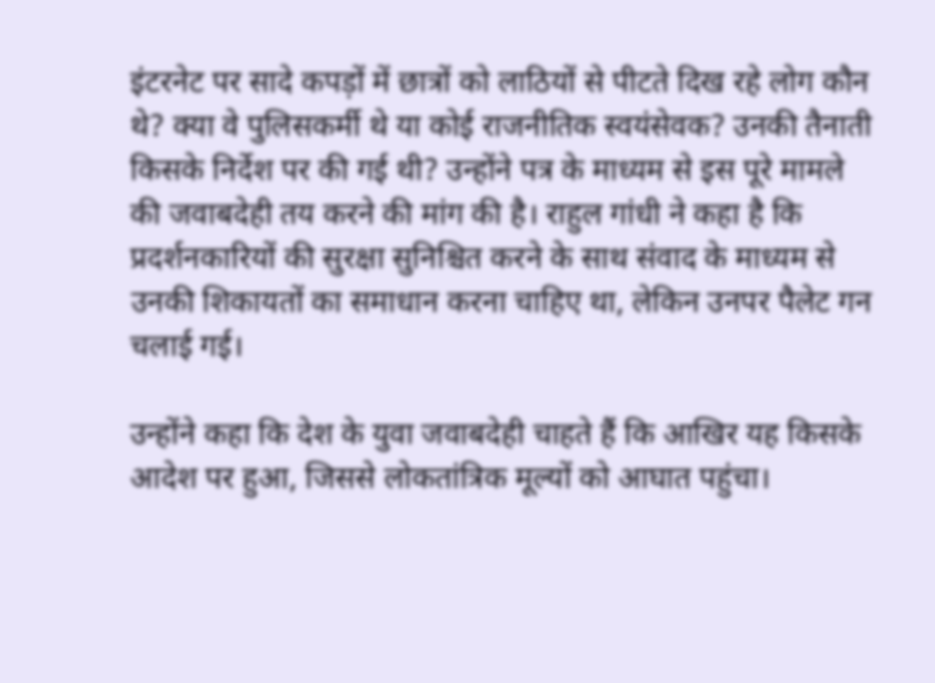इंटरनेट पर सादे कपड़ों में छात्रों को लाठियों से पीटते दिख रहे लोग कौन थे? क्या वे पुलिसकर्मी थे या कोई राजनीतिक स्वयंसेवक? उनकी तैनाती किसके निर्देश पर की गई थी? उन्होंने पत्र के माध्यम से इस पूरे मामले की जवाबदेही तय करने की मांग की है। राहुल गांधी ने कहा है कि प्रदर्शनकारियों की सुरक्षा सुनिश्चित करने के साथ संवाद के माध्यम से उनकी शिकायतों का समाधान करना चाहिए था, लेकिन उनपर पैलेट गन चलाई गई।

उन्होंने कहा कि देश के युवा जवाबदेही चाहते हैं कि आखिर यह किसके आदेश पर हुआ, जिससे लोकतांत्रिक मूल्यों को आघात पहुंचा।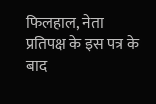फिलहाल, नेता प्रतिपक्ष के इस पत्र के बाद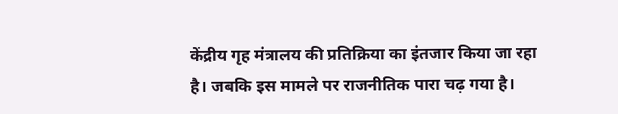केंद्रीय गृह मंत्रालय की प्रतिक्रिया का इंतजार किया जा रहा है। जबकि इस मामले पर राजनीतिक पारा चढ़ गया है।